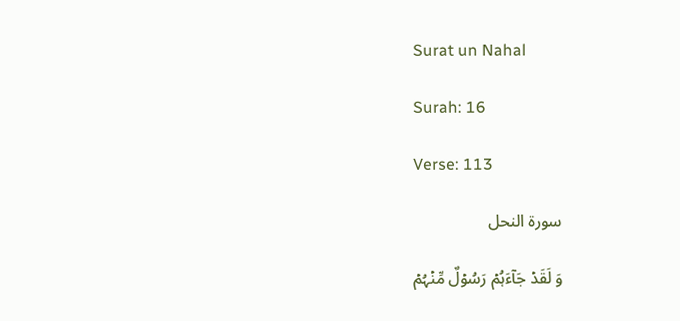Surat un Nahal

Surah: 16

Verse: 113

سورة النحل

وَ لَقَدۡ جَآءَہُمۡ رَسُوۡلٌ مِّنۡہُمۡ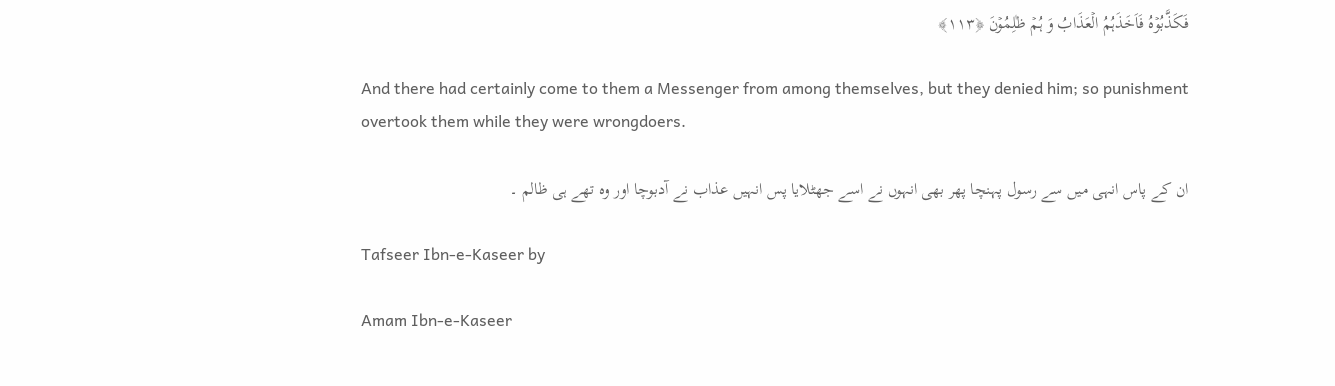فَکَذَّبُوۡہُ فَاَخَذَہُمُ الۡعَذَابُ وَ ہُمۡ ظٰلِمُوۡنَ ﴿۱۱۳﴾

And there had certainly come to them a Messenger from among themselves, but they denied him; so punishment overtook them while they were wrongdoers.

ان کے پاس انہی میں سے رسول پہنچا پھر بھی انہوں نے اسے جھٹلایا پس انہیں عذاب نے آدبوچا اور وہ تھے ہی ظالم ۔

Tafseer Ibn-e-Kaseer by

Amam Ibn-e-Kaseer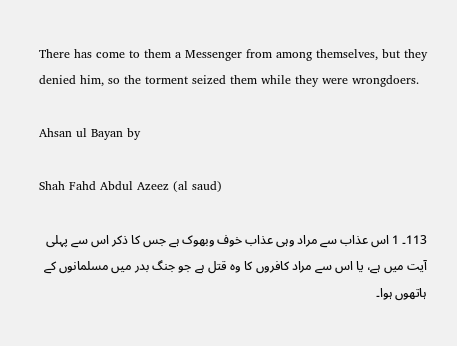There has come to them a Messenger from among themselves, but they denied him, so the torment seized them while they were wrongdoers.

Ahsan ul Bayan by

Shah Fahd Abdul Azeez (al saud)

113۔ 1 اس عذاب سے مراد وہی عذاب خوف وبھوک ہے جس کا ذکر اس سے پہلی آیت میں ہے، یا اس سے مراد کافروں کا وہ قتل ہے جو جنگ بدر میں مسلمانوں کے ہاتھوں ہوا۔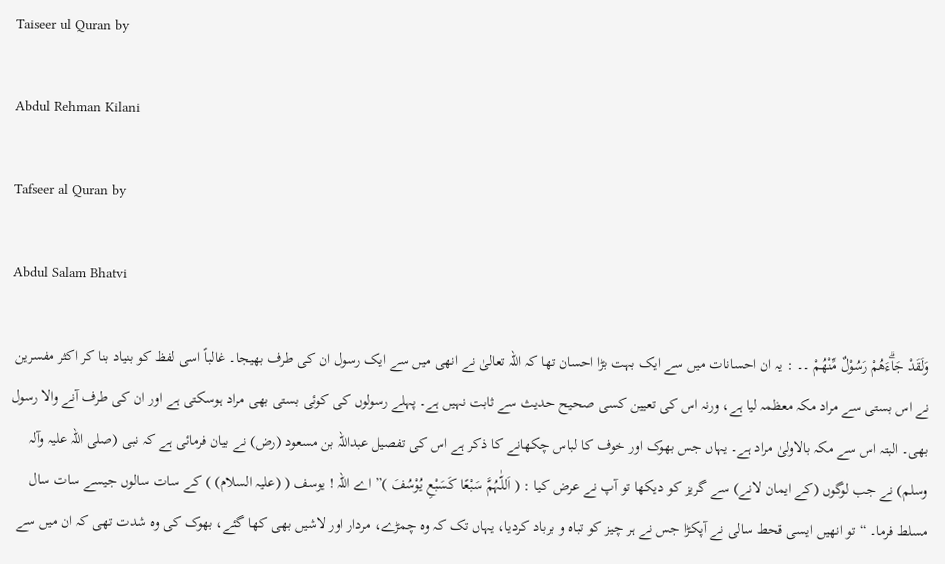Taiseer ul Quran by

Abdul Rehman Kilani

Tafseer al Quran by

Abdul Salam Bhatvi

وَلَقَدْ جَاۗءَهُمْ رَسُوْلٌ مِّنْهُمْ ۔۔ : یہ ان احسانات میں سے ایک بہت بڑا احسان تھا کہ اللہ تعالیٰ نے انھی میں سے ایک رسول ان کی طرف بھیجا۔ غالباً اسی لفظ کو بنیاد بنا کر اکثر مفسرین نے اس بستی سے مراد مکہ معظمہ لیا ہے، ورنہ اس کی تعیین کسی صحیح حدیث سے ثابت نہیں ہے۔ پہلے رسولوں کی کوئی بستی بھی مراد ہوسکتی ہے اور ان کی طرف آنے والا رسول بھی۔ البتہ اس سے مکہ بالاولیٰ مراد ہے۔ یہاں جس بھوک اور خوف کا لباس چکھانے کا ذکر ہے اس کی تفصیل عبداللہ بن مسعود (رض) نے بیان فرمائی ہے کہ نبی (صلی اللہ علیہ وآلہ وسلم) نے جب لوگوں (کے ایمان لانے) سے گریز کو دیکھا تو آپ نے عرض کیا : ( اَللّٰہُمَّ سَبْعًا کَسَبْعِ یُوْسُفَ )” اے اللہ ! یوسف ( (علیہ السلام) ) کے سات سالوں جیسے سات سال مسلط فرما۔ “ تو انھیں ایسی قحط سالی نے آپکڑا جس نے ہر چیز کو تباہ و برباد کردیا، یہاں تک کہ وہ چمڑے، مردار اور لاشیں بھی کھا گئے، بھوک کی وہ شدت تھی کہ ان میں سے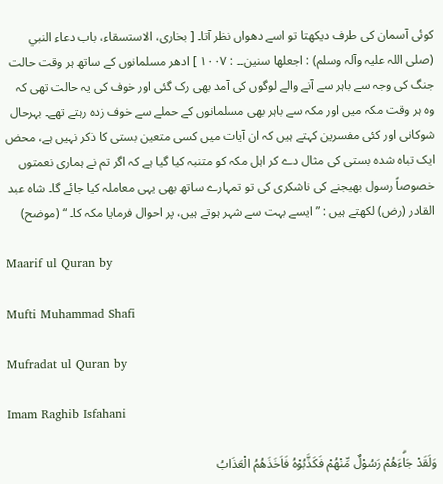کوئی آسمان کی طرف دیکھتا تو اسے دھواں نظر آتا۔ [ بخاری، الاستسقاء، باب دعاء النبي (صلی اللہ علیہ وآلہ وسلم) : اجعلھا سنین۔۔ : ١٠٠٧ ] ادھر مسلمانوں کے ساتھ ہر وقت حالت جنگ کی وجہ سے باہر سے آنے والے لوگوں کی آمد بھی رک گئی اور خوف کی یہ حالت تھی کہ وہ ہر وقت مکہ میں اور مکہ سے باہر بھی مسلمانوں کے حملے سے خوف زدہ رہتے تھے۔ بہرحال شوکانی اور کئی مفسرین کہتے ہیں کہ ان آیات میں کسی متعین بستی کا ذکر نہیں ہے، محض ایک تباہ شدہ بستی کی مثال دے کر اہل مکہ کو متنبہ کیا گیا ہے کہ اگر تم نے ہماری نعمتوں خصوصاً رسول بھیجنے کی ناشکری کی تو تمہارے ساتھ بھی یہی معاملہ کیا جائے گا۔ شاہ عبد القادر (رض) لکھتے ہیں : ” ایسے بہت سے شہر ہوتے ہیں، پر احوال فرمایا مکہ کا۔ “ (موضح)

Maarif ul Quran by

Mufti Muhammad Shafi

Mufradat ul Quran by

Imam Raghib Isfahani

وَلَقَدْ جَاۗءَهُمْ رَسُوْلٌ مِّنْهُمْ فَكَذَّبُوْهُ فَاَخَذَهُمُ الْعَذَابُ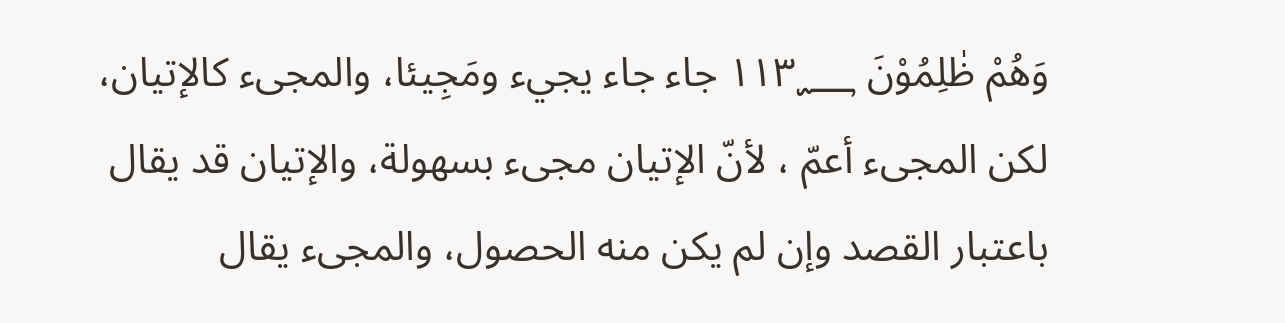وَهُمْ ظٰلِمُوْنَ ١١٣؁ جاء جاء يجيء ومَجِيئا، والمجیء کالإتيان، لکن المجیء أعمّ ، لأنّ الإتيان مجیء بسهولة، والإتيان قد يقال باعتبار القصد وإن لم يكن منه الحصول، والمجیء يقال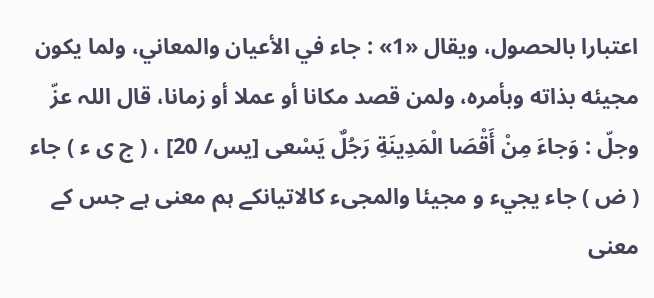اعتبارا بالحصول، ويقال «1» : جاء في الأعيان والمعاني، ولما يكون مجيئه بذاته وبأمره، ولمن قصد مکانا أو عملا أو زمانا، قال اللہ عزّ وجلّ : وَجاءَ مِنْ أَقْصَا الْمَدِينَةِ رَجُلٌ يَسْعى [يس/ 20] ، ( ج ی ء ) جاء ( ض ) جاء يجيء و مجيئا والمجیء کالاتیانکے ہم معنی ہے جس کے معنی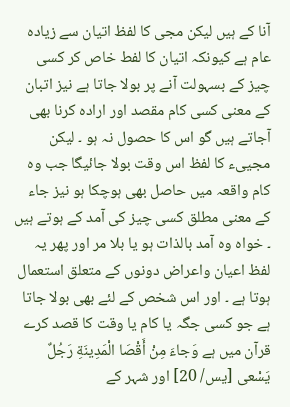آنا کے ہیں لیکن مجی کا لفظ اتیان سے زیادہ عام ہے کیونکہ اتیان کا لفط خاص کر کسی چیز کے بسہولت آنے پر بولا جاتا ہے نیز اتبان کے معنی کسی کام مقصد اور ارادہ کرنا بھی آجاتے ہیں گو اس کا حصول نہ ہو ۔ لیکن مجییء کا لفظ اس وقت بولا جائیگا جب وہ کام واقعہ میں حاصل بھی ہوچکا ہو نیز جاء کے معنی مطلق کسی چیز کی آمد کے ہوتے ہیں ۔ خواہ وہ آمد بالذات ہو یا بلا مر اور پھر یہ لفظ اعیان واعراض دونوں کے متعلق استعمال ہوتا ہے ۔ اور اس شخص کے لئے بھی بولا جاتا ہے جو کسی جگہ یا کام یا وقت کا قصد کرے قرآن میں ہے وَجاءَ مِنْ أَقْصَا الْمَدِينَةِ رَجُلٌ يَسْعى [يس/ 20] اور شہر کے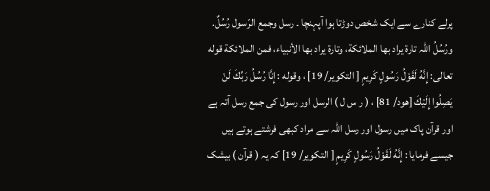پرلے کنارے سے ایک شخص دوڑتا ہوا آپہنچا ۔ رسل وجمع الرّسول رُسُلٌ. ورُسُلُ اللہ تارة يراد بها الملائكة، وتارة يراد بها الأنبیاء، فمن الملائكة قوله تعالی: إِنَّهُ لَقَوْلُ رَسُولٍ كَرِيمٍ [ التکوير/ 19] ، وقوله : إِنَّا رُسُلُ رَبِّكَ لَنْ يَصِلُوا إِلَيْكَ [هود/ 81] ، ( ر س ل ) الرسل اور رسول کی جمع رسل آتہ ہے اور قرآن پاک میں رسول اور رسل اللہ سے مراد کبھی فرشتے ہوتے ہیں جیسے فرمایا : إِنَّهُ لَقَوْلُ رَسُولٍ كَرِيمٍ [ التکوير/ 19] کہ یہ ( قرآن ) بیشک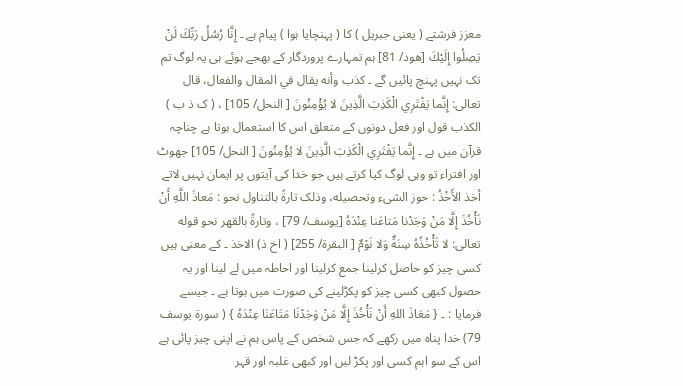معزز فرشتے ( یعنی جبریل ) کا ( پہنچایا ہوا ) پیام ہے ۔ إِنَّا رُسُلُ رَبِّكَ لَنْ يَصِلُوا إِلَيْكَ [هود/ 81] ہم تمہارے پروردگار کے بھجے ہوئے ہی یہ لوگ تم تک نہیں پہنچ پائیں گے ۔ كذب وأنه يقال في المقال والفعال، قال تعالی: إِنَّما يَفْتَرِي الْكَذِبَ الَّذِينَ لا يُؤْمِنُونَ [ النحل/ 105] ، ( ک ذ ب ) الکذب قول اور فعل دونوں کے متعلق اس کا استعمال ہوتا ہے چناچہ قرآن میں ہے ۔ إِنَّما يَفْتَرِي الْكَذِبَ الَّذِينَ لا يُؤْمِنُونَ [ النحل/ 105] جھوٹ اور افتراء تو وہی لوگ کیا کرتے ہیں جو خدا کی آیتوں پر ایمان نہیں لاتے أخذ الأَخْذُ : حوز الشیء وتحصیله، وذلک تارةً بالتناول نحو : مَعاذَ اللَّهِ أَنْ نَأْخُذَ إِلَّا مَنْ وَجَدْنا مَتاعَنا عِنْدَهُ [يوسف/ 79] ، وتارةً بالقهر نحو قوله تعالی: لا تَأْخُذُهُ سِنَةٌ وَلا نَوْمٌ [ البقرة/ 255] ( اخ ذ) الاخذ ۔ کے معنی ہیں کسی چیز کو حاصل کرلینا جمع کرلینا اور احاطہ میں لے لینا اور یہ حصول کبھی کسی چیز کو پکڑلینے کی صورت میں ہوتا ہے ۔ جیسے فرمایا : ۔ { مَعَاذَ اللهِ أَنْ نَأْخُذَ إِلَّا مَنْ وَجَدْنَا مَتَاعَنَا عِنْدَهُ } ( سورة يوسف 79) خدا پناہ میں رکھے کہ جس شخص کے پاس ہم نے اپنی چیز پائی ہے اس کے سو اہم کسی اور پکڑ لیں اور کبھی غلبہ اور قہر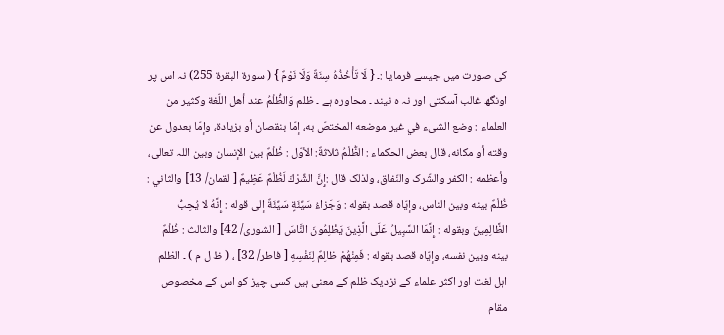کی صورت میں جیسے فرمایا :۔ { لَا تَأْخُذُهُ سِنَةٌ وَلَا نَوْمٌ } ( سورة البقرة 255) نہ اس پر اونگھ غالب آسکتی اور نہ ہ نیند ۔ محاورہ ہے ۔ ظلم وَالظُّلْمُ عند أهل اللّغة وكثير من العلماء : وضع الشیء في غير موضعه المختصّ به، إمّا بنقصان أو بزیادة، وإمّا بعدول عن وقته أو مکانه، قال بعض الحکماء : الظُّلْمُ ثلاثةٌ: الأوّل : ظُلْمٌ بين الإنسان وبین اللہ تعالی، وأعظمه : الکفر والشّرک والنّفاق، ولذلک قال :إِنَّ الشِّرْكَ لَظُلْمٌ عَظِيمٌ [ لقمان/ 13] والثاني : ظُلْمٌ بينه وبین الناس، وإيّاه قصد بقوله : وَجَزاءُ سَيِّئَةٍ سَيِّئَةٌ إلى قوله : إِنَّهُ لا يُحِبُّ الظَّالِمِينَ وبقوله : إِنَّمَا السَّبِيلُ عَلَى الَّذِينَ يَظْلِمُونَ النَّاسَ [ الشوری/ 42] والثالث : ظُلْمٌ بينه وبین نفسه، وإيّاه قصد بقوله : فَمِنْهُمْ ظالِمٌ لِنَفْسِهِ [ فاطر/ 32] ، ( ظ ل م ) ۔ الظلم اہل لغت اور اکثر علماء کے نزدیک ظلم کے معنی ہیں کسی چیز کو اس کے مخصوص مقام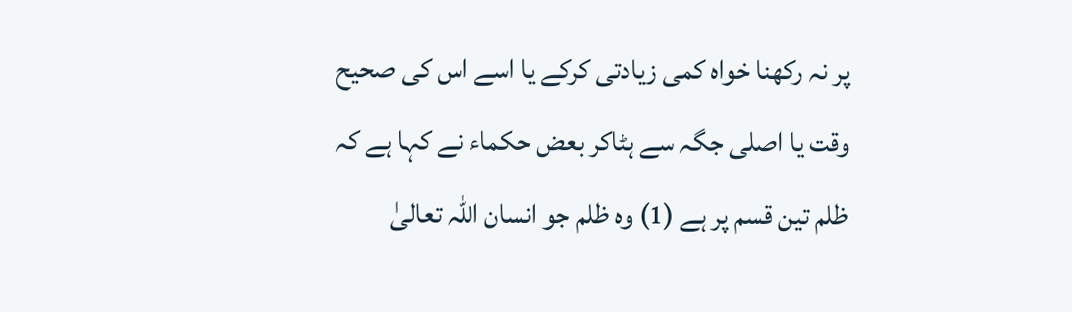پر نہ رکھنا خواہ کمی زیادتی کرکے یا اسے اس کی صحیح وقت یا اصلی جگہ سے ہٹاکر بعض حکماء نے کہا ہے کہ ظلم تین قسم پر ہے (1) وہ ظلم جو انسان اللہ تعالیٰ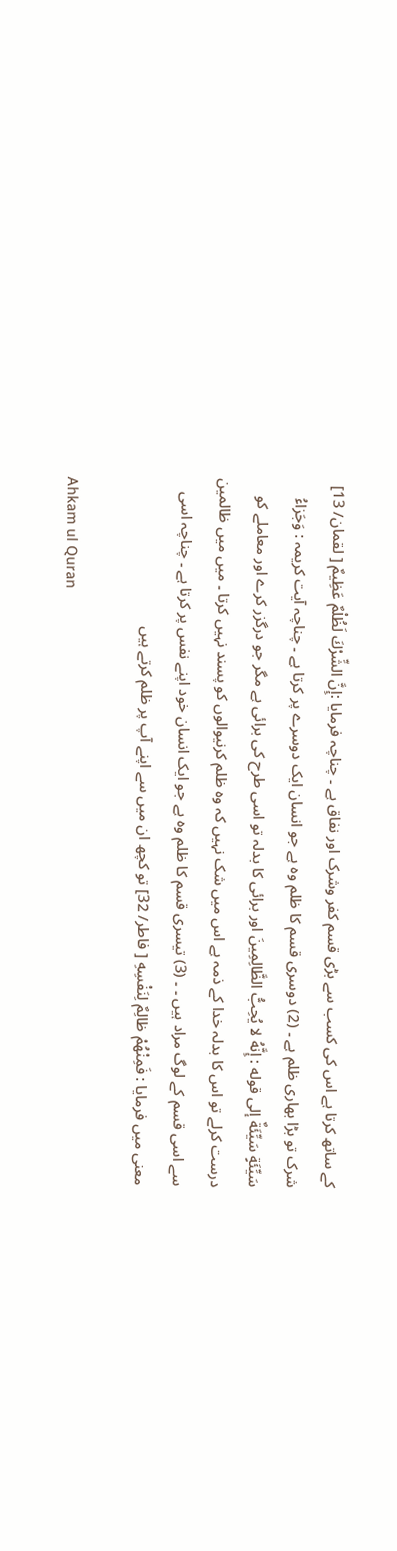کے ساتھ کرتا ہے اس کی کسب سے بڑی قسم کفر وشرک اور نفاق ہے ۔ چناچہ فرمایا :إِنَّ الشِّرْكَ لَظُلْمٌ عَظِيمٌ [ لقمان/ 13] شرک تو بڑا بھاری ظلم ہے ۔ (2) دوسری قسم کا ظلم وہ ہے جو انسان ایک دوسرے پر کرتا ہے ۔ چناچہ آیت کریمہ : وَجَزاءُ سَيِّئَةٍ سَيِّئَةٌ إلى قوله : إِنَّهُ لا يُحِبُّ الظَّالِمِينَ اور برائی کا بدلہ تو اسی طرح کی برائی ہے مگر جو درگزر کرے اور معاملے کو درست کرلے تو اس کا بدلہ خدا کے ذمہ ہے اس میں شک نہیں کہ وہ ظلم کرنیوالوں کو پسند نہیں کرتا ۔ میں میں ظالمین سے اسی قسم کے لوگ مراد ہیں ۔ ۔ (3) تیسری قسم کا ظلم وہ ہے جو ایک انسان خود اپنے نفس پر کرتا ہے ۔ چناچہ اسی معنی میں فرمایا : فَمِنْهُمْ ظالِمٌ لِنَفْسِهِ [ فاطر/ 32] تو کچھ ان میں سے اپنے آپ پر ظلم کرتے ہیں

Ahkam ul Quran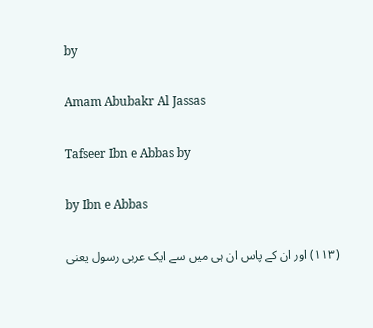by

Amam Abubakr Al Jassas

Tafseer Ibn e Abbas by

by Ibn e Abbas

(١١٣) اور ان کے پاس ان ہی میں سے ایک عربی رسول یعنی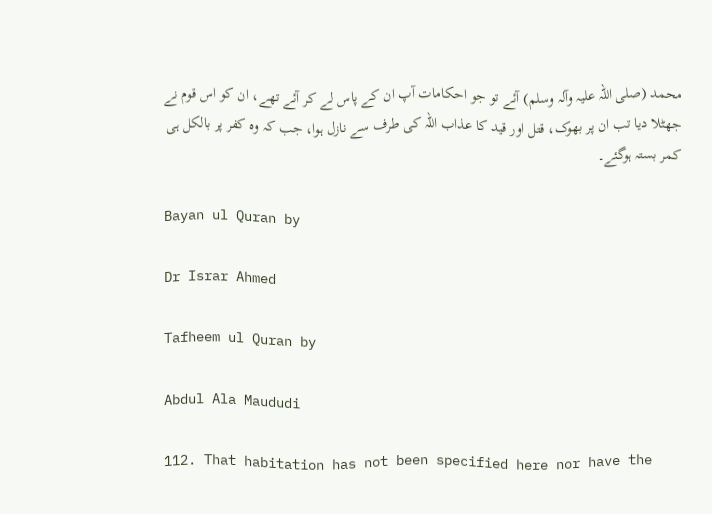محمد (صلی اللہ علیہ وآلہ وسلم) آئے تو جو احکامات آپ ان کے پاس لے کر آئے تھے، ان کو اس قوم نے جھٹلا دیا تب ان پر بھوک، قتل اور قید کا عذاب اللہ کی طرف سے نازل ہوا، جب کہ وہ کفر پر بالکل ہی کمر بستہ ہوگئے۔

Bayan ul Quran by

Dr Israr Ahmed

Tafheem ul Quran by

Abdul Ala Maududi

112. That habitation has not been specified here nor have the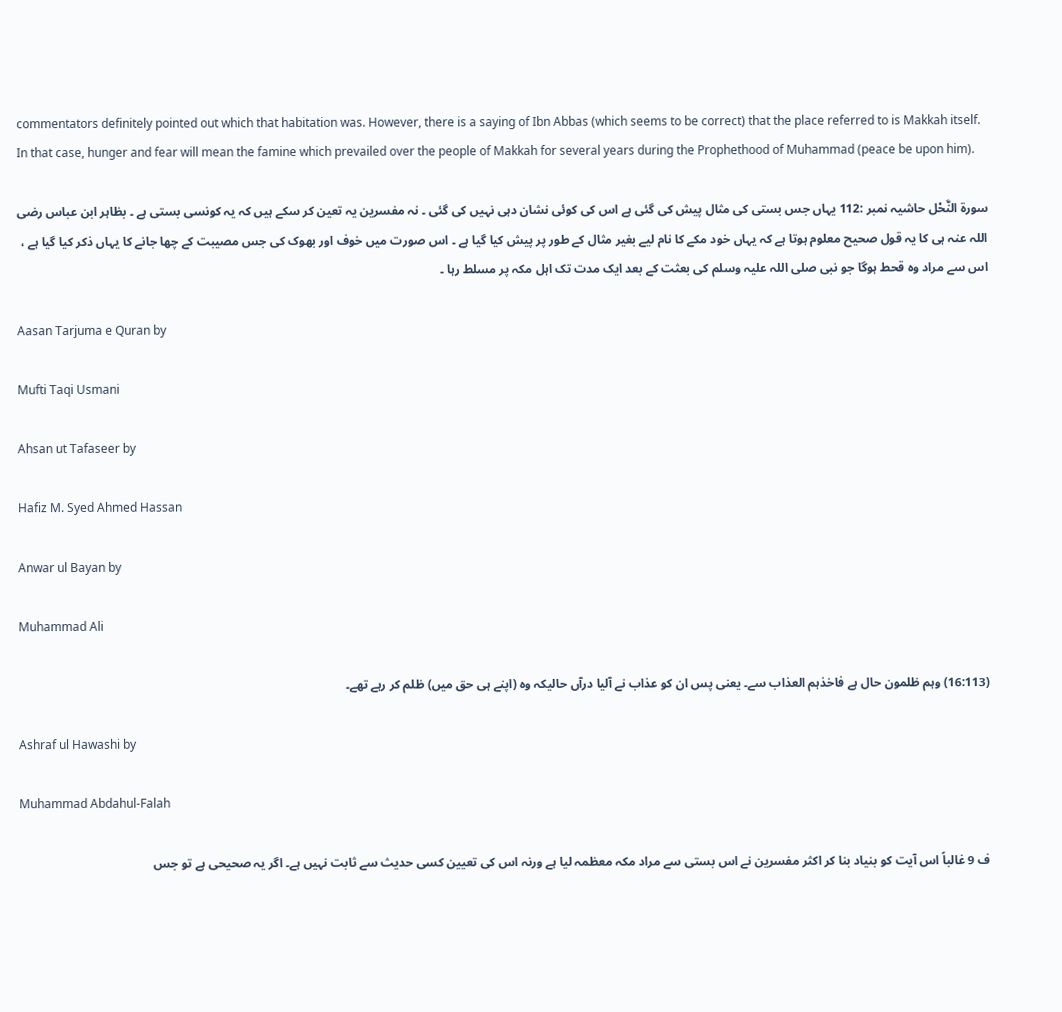commentators definitely pointed out which that habitation was. However, there is a saying of Ibn Abbas (which seems to be correct) that the place referred to is Makkah itself. In that case, hunger and fear will mean the famine which prevailed over the people of Makkah for several years during the Prophethood of Muhammad (peace be upon him).

سورة النَّحْل حاشیہ نمبر :112 یہاں جس بستی کی مثال پیش کی گئی ہے اس کی کوئی نشان دہی نہیں کی گئی ۔ نہ مفسرین یہ تعین کر سکے ہیں کہ یہ کونسی بستی ہے ۔ بظاہر ابن عباس رضی اللہ عنہ ہی کا یہ قول صحیح معلوم ہوتا ہے کہ یہاں خود مکے کا نام لیے بغیر مثال کے طور پر پیش کیا گیا ہے ۔ اس صورت میں خوف اور بھوک کی جس مصیبت کے چھا جانے کا یہاں ذکر کیا گیا ہے ، اس سے مراد وہ قحط ہوگا جو نبی صلی اللہ علیہ وسلم کی بعثت کے بعد ایک مدت تک اہل مکہ پر مسلط رہا ۔

Aasan Tarjuma e Quran by

Mufti Taqi Usmani

Ahsan ut Tafaseer by

Hafiz M. Syed Ahmed Hassan

Anwar ul Bayan by

Muhammad Ali

(16:113) وہم ظلمون حال ہے فاخذہم العذاب سے۔ یعنی پس ان کو عذاب نے آلیا درآں حالیکہ وہ (اپنے ہی حق میں) ظلم کر رہے تھے۔

Ashraf ul Hawashi by

Muhammad Abdahul-Falah

ف 9 غالباً اس آیت کو بنیاد بنا کر اکثر مفسرین نے اس بستی سے مراد مکہ معظمہ لیا ہے ورنہ اس کی تعیین کسی حدیث سے ثابت نہیں ہے۔ اگر یہ صحیحی ہے تو جس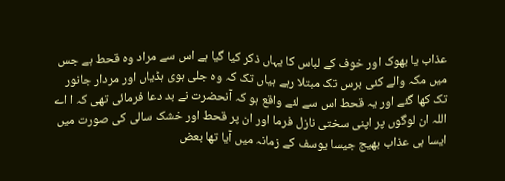عذاب یا بھوک اور خوف کے لباس کا یہاں ذکر کیا گیا ہے اس سے مراد وہ قحط ہے جس میں مکہ والے کئی برس تک مبتلا رہے ہیاں تک کہ وہ جلی ہوی ہڈیاں اور مردار جانور تک کھا گئے اور یہ قحط اس سے لئے واقع ہو کہ آنحضرت نے بد دعا فرمائی تھی کہ ا اے اللہ ان لوگوں پر اپنی سختی نازل فرما اور ان پر قحط اور خشک سالی کی صورت میں ایسا ہی عذاب بھیج جیسا یوسف کے زمانہ میں آیا تھا بعض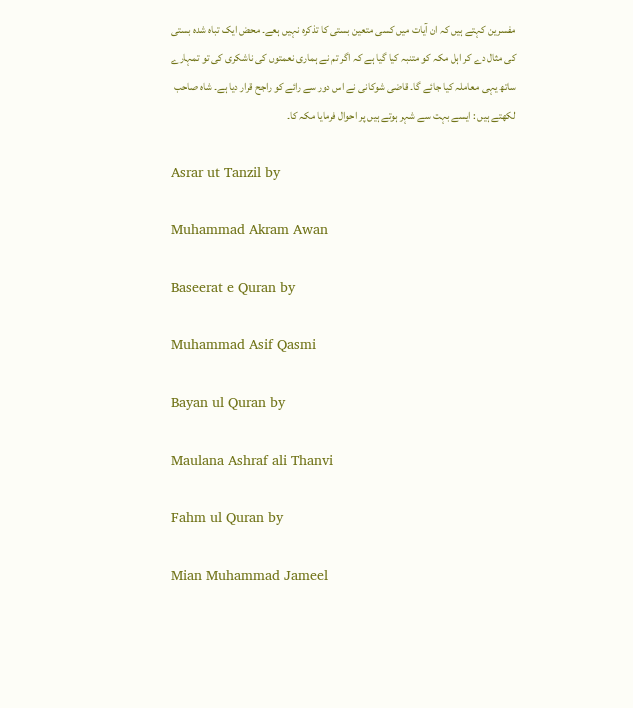مفسرین کہتے ہیں کہ ان آیات میں کسی متعین بستی کا تذکرہ نہیں ہعے۔ محض ایک تباہ شدہ بستی کی مثال دے کر اہل مکہ کو متنبہ کیا گیا ہے کہ اگر تم نے ہماری نعمتوں کی ناشکری کی تو تمہارے ساتھ یہی معاملہ کیا جائے گا۔ قاضی شوکانی نے اس دور سے رائے کو راجح قرار دیا ہے۔ شاہ صاحب لکھتے ہیں : ایسے بہت سے شہر ہوتے ہیں پر احوال فرمایا مکہ کا۔

Asrar ut Tanzil by

Muhammad Akram Awan

Baseerat e Quran by

Muhammad Asif Qasmi

Bayan ul Quran by

Maulana Ashraf ali Thanvi

Fahm ul Quran by

Mian Muhammad Jameel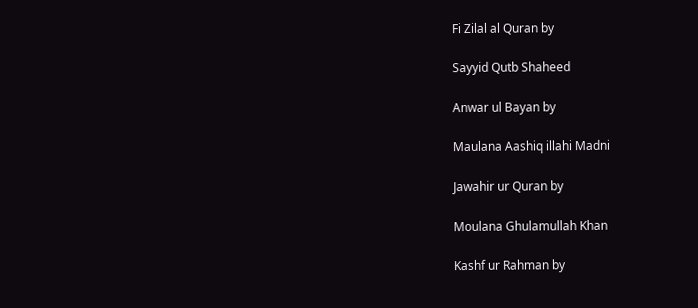Fi Zilal al Quran by

Sayyid Qutb Shaheed

Anwar ul Bayan by

Maulana Aashiq illahi Madni

Jawahir ur Quran by

Moulana Ghulamullah Khan

Kashf ur Rahman by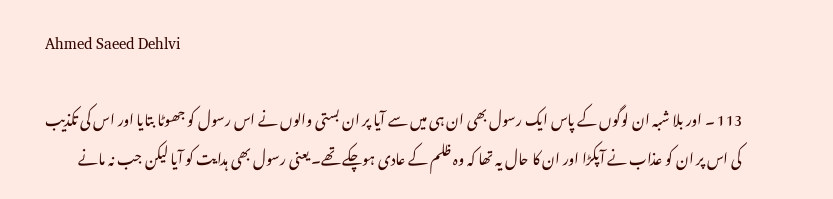Ahmed Saeed Dehlvi

113 ۔ اور بلا شبہ ان لوگوں کے پاس ایک رسول بھی ان ہی میں سے آیا پر ان بستی والوں نے اس رسول کو جھوٹا بتایا اور اس کی تکذیب کی اس پر ان کو عذاب نے آپکڑا اور ان کا حال یہ تھا کہ وہ ظلم کے عادی ہوچکے تھے۔ یعنی رسول بھی ہدایت کو آیا لیکن جب نہ مانے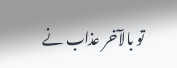تو بالآخر عذاب نے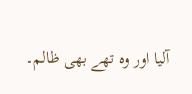آلیا اور وہ تھے بھی ظالم۔